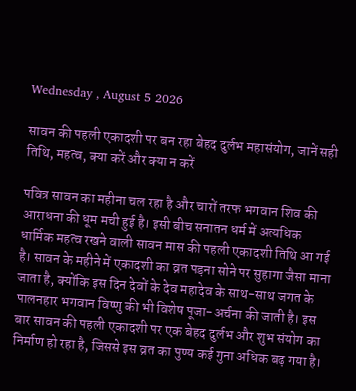Wednesday , August 5 2026

सावन की पहली एकादशी पर बन रहा बेहद दुर्लभ महासंयोग, जानें सही तिथि, महत्व, क्या करें और क्या न करें

पवित्र सावन का महीना चल रहा है और चारों तरफ भगवान शिव की आराधना की धूम मची हुई है। इसी बीच सनातन धर्म में अत्यधिक धार्मिक महत्व रखने वाली सावन मास की पहली एकादशी तिथि आ गई है। सावन के महीने में एकादशी का व्रत पड़ना सोने पर सुहागा जैसा माना जाता है, क्योंकि इस दिन देवों के देव महादेव के साथ-साथ जगत के पालनहार भगवान विष्णु की भी विशेष पूजा-अर्चना की जाती है। इस बार सावन की पहली एकादशी पर एक बेहद दुर्लभ और शुभ संयोग का निर्माण हो रहा है, जिससे इस व्रत का पुण्य कई गुना अधिक बढ़ गया है।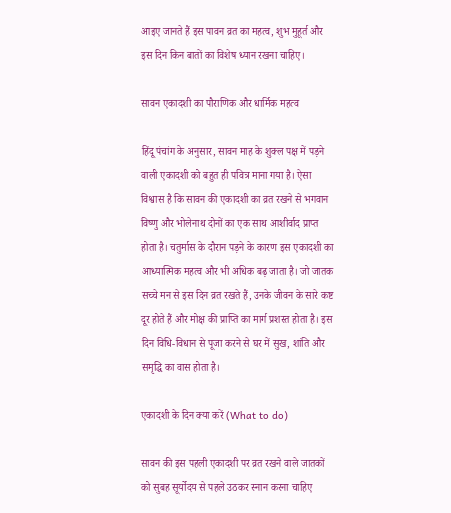आइए जानते हैं इस पावन व्रत का महत्व, शुभ मुहूर्त और इस दिन किन बातों का विशेष ध्यान रखना चाहिए।

सावन एकादशी का पौराणिक और धार्मिक महत्व

हिंदू पंचांग के अनुसार, सावन माह के शुक्ल पक्ष में पड़ने वाली एकादशी को बहुत ही पवित्र माना गया है। ऐसा विश्वास है कि सावन की एकादशी का व्रत रखने से भगवान विष्णु और भोलेनाथ दोनों का एक साथ आशीर्वाद प्राप्त होता है। चतुर्मास के दौरान पड़ने के कारण इस एकादशी का आध्यात्मिक महत्व और भी अधिक बढ़ जाता है। जो जातक सच्चे मन से इस दिन व्रत रखते हैं, उनके जीवन के सारे कष्ट दूर होते हैं और मोक्ष की प्राप्ति का मार्ग प्रशस्त होता है। इस दिन विधि-विधान से पूजा करने से घर में सुख, शांति और समृद्धि का वास होता है।

एकादशी के दिन क्या करें (What to do)

सावन की इस पहली एकादशी पर व्रत रखने वाले जातकों को सुबह सूर्योदय से पहले उठकर स्नान करना चाहिए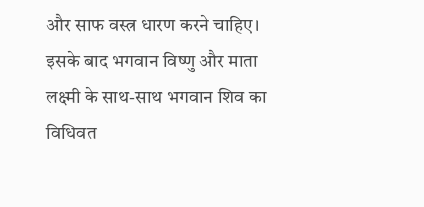और साफ वस्त्र धारण करने चाहिए। इसके बाद भगवान विष्णु और माता लक्ष्मी के साथ-साथ भगवान शिव का विधिवत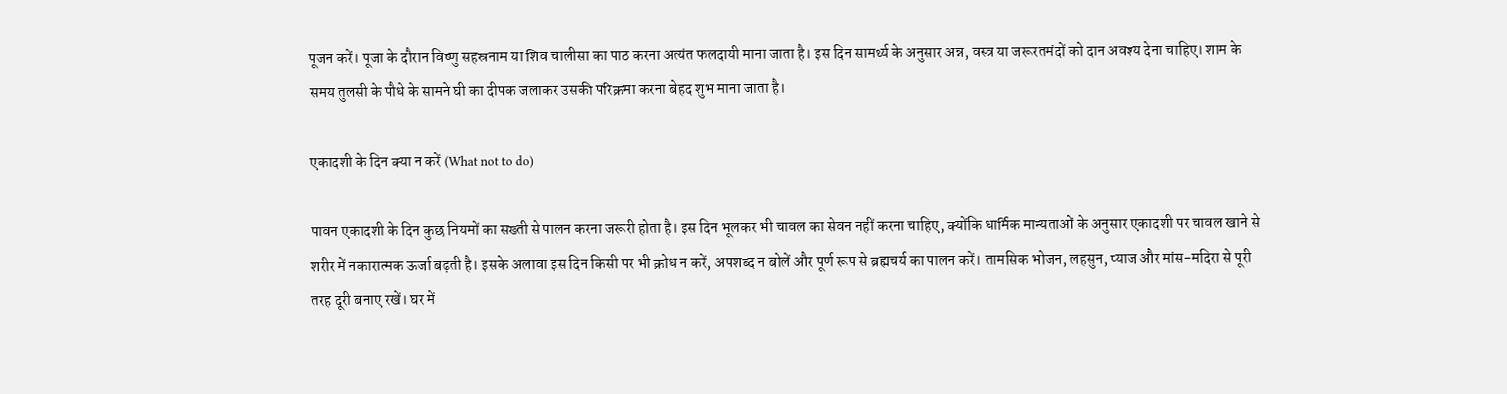पूजन करें। पूजा के दौरान विष्णु सहस्रनाम या शिव चालीसा का पाठ करना अत्यंत फलदायी माना जाता है। इस दिन सामर्थ्य के अनुसार अन्न, वस्त्र या जरूरतमंदों को दान अवश्य देना चाहिए। शाम के समय तुलसी के पौधे के सामने घी का दीपक जलाकर उसकी परिक्रमा करना बेहद शुभ माना जाता है।

एकादशी के दिन क्या न करें (What not to do)

पावन एकादशी के दिन कुछ नियमों का सख्ती से पालन करना जरूरी होता है। इस दिन भूलकर भी चावल का सेवन नहीं करना चाहिए, क्योंकि धार्मिक मान्यताओं के अनुसार एकादशी पर चावल खाने से शरीर में नकारात्मक ऊर्जा बढ़ती है। इसके अलावा इस दिन किसी पर भी क्रोध न करें, अपशब्द न बोलें और पूर्ण रूप से ब्रह्मचर्य का पालन करें। तामसिक भोजन, लहसुन, प्याज और मांस-मदिरा से पूरी तरह दूरी बनाए रखें। घर में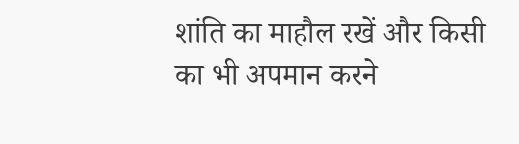शांति का माहौल रखें और किसी का भी अपमान करने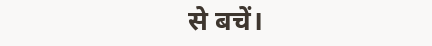से बचें।